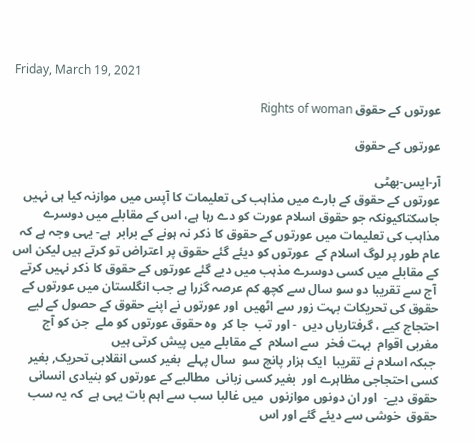Friday, March 19, 2021

عورتوں کے حقوق Rights of woman

عورتوں کے حقوق

آر-ایس-بھٹی
عورتوں کے حقوق کے بارے میں مذاہب کی تعلیمات کا آپس میں موازنہ کیا ہی نہیں جاسکتاکیونکہ جو حقوق اسلام عورت کو دے رہا ہے، اس کے مقابلے میں دوسرے مذاہب کی تعلیمات میں عورتوں کے حقوق کا ذکر نہ ہونے کے برابر  ہے- یہی وجہ ہے کہ عام طور پر لوگ اسلام کے  عورتوں کو دیئے گئے حقوق پر اعتراض تو کرتے ہیں لیکن اس کے مقابلے میں کسی دوسرے مذہب میں دیے گئے عورتوں کے حقوق کا ذکر نہیں کرتے
 آج سے تقریبا دو سو سال سے کچھ کم عرصہ گزرا ہے جب انگلستان میں عورتوں کے حقوق کی تحریکات بہت زور سے اٹھیں  اور عورتوں نے اپنے حقوق کے حصول کے لیے احتجاج کیے ، گرفتاریاں دیں  - اور تب  جا کر  وہ حقوق عورتوں کو ملے  جن کو آج مغربی اقوام  بہت فخر  سے اسلام  کے مقابلے میں پیش کرتی ہیں
 جبکہ اسلام نے تقریبا  ایک ہزار پانچ سو  سال پہلے  بغیر کسی انقلابی تحریک, بغیر کسی احتجاجی مظاہرے اور  بغیر کسی زبانی  مطالبے کے عورتوں کو بنیادی انسانی حقوق دیے-  اور ان دونوں موازنوں  میں غالبا سب سے اہم بات یہی ہے  کہ یہ سب حقوق  خوشی سے دیئے گئے اور اس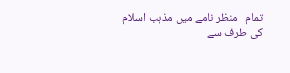تمام   منظر نامے میں مذہب اسلام کی طرف سے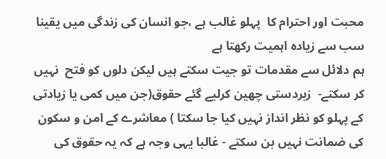محبت اور احترام کا  پہلو غالب ہے ،جو انسان کی زندگی میں یقینا  سب سے زیادہ اہمیت رکھتا ہے
ہم دلائل سے مقدمات تو جیت سکتے ہیں لیکن دلوں کو فتح  نہیں کر سکتے-  زبردستی چھین کرلیے گئے حقوق(جن میں کمی یا زیادتی کے پہلو کو نظر انداز نہیں کیا جا سکتا ) معاشرے کے امن و سکون کی ضمانت نہیں بن سکتے - غالبا یہی وجہ ہے کہ یہ حقوق کی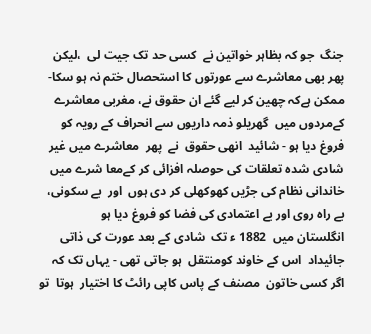جنگ  جو کہ بظاہر خواتین نے  کسی حد تک جیت لی  ،لیکن پھر بھی معاشرے سے عورتوں کا استحصال ختم نہ ہو سکا-ممکن ہےکہ چھین کر لیے گئے ان حقوق نے، مغربی معاشرے کےمردوں میں  گھریلو ذمہ داریوں سے انحراف کے رویہ کو فروغ دیا ہو - شائید  انھی حقوق  نے  پھر  معاشرے میں غیر شادی شدہ تعلقات کی حوصلہ افزائی کر کےمعا شرے میں خاندانی نظام کی جڑیں کھوکھلی کر دی ہوں  اور  بے سکونی،  بے راہ روی اور بے اعتمادی کی فضا کو فروغ دیا ہو
انگلستان میں  1882 ء تک  شادی کے بعد عورت کی ذاتی جائیداد  اس کے خاوند کومنتقل  ہو جاتی تھی - یہاں تک کہ اگر کسی خاتون  مصنف کے پاس کاپی رائٹ کا اختیار  ہوتا  تو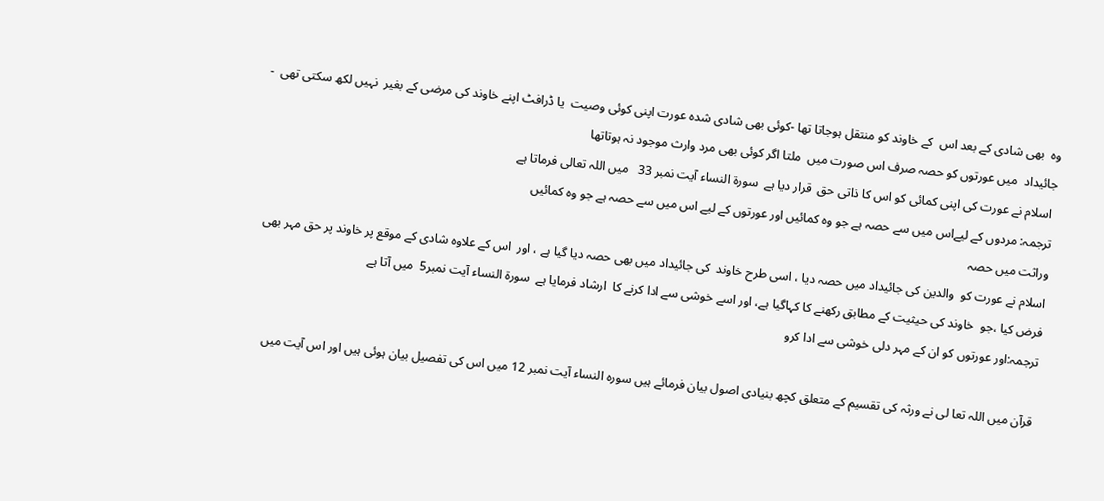وہ  بھی شادی کے بعد اس  کے خاوند کو منتقل ہوجاتا تھا -کوئی بھی شادی شدہ عورت اپنی کوئی وصیت  یا ڈرافٹ اپنے خاوند کی مرضی کے بغیر  نہیں لکھ سکتی تھی  - جائیداد  میں عورتوں کو حصہ صرف اس صورت میں  ملتا اگر کوئی بھی مرد وارث موجود نہ ہوتاتھا
 اسلام نے عورت کی اپنی کمائی کو اس کا ذاتی حق  قرار دیا ہے  سورۃ النساء آیت نمبر 33   میں اللہ تعالی فرماتا ہے
ترجمہ: مردوں کے لیےاس میں سے حصہ ہے جو وہ کمائیں اور عورتوں کے لیے اس میں سے حصہ ہے جو وہ کمائیں
وراثت میں حصہ
اسلام نے عورت کو  والدین کی جائیداد میں حصہ دیا ، اسی طرح خاوند  کی جائیداد میں بھی حصہ دیا گیا ہے ، اور  اس کے علاوہ شادی کے موقع پر خاوند پر حق مہر بھی فرض کیا ،جو  خاوند کی حیثیت کے مطابق رکھنے کا کہاگیا ہے، اور اسے خوشی سے ادا کرنے کا  ارشاد فرمایا ہے  سورۃ النساء آیت نمبر5  میں آتا ہے
ترجمہ:اور عورتوں کو ان کے مہر دلی خوشی سے ادا کرو

قرآن میں اللہ تعا لی نے ورثہ کی تقسیم کے متعلق کچھ بنیادی اصول بیان فرمائے ہیں سورہ النساء آیت نمبر 12 میں اس کی تفصیل بیان ہوئی ہیں اور اس آیت میں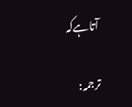آتاہےکہ

ترجمہ: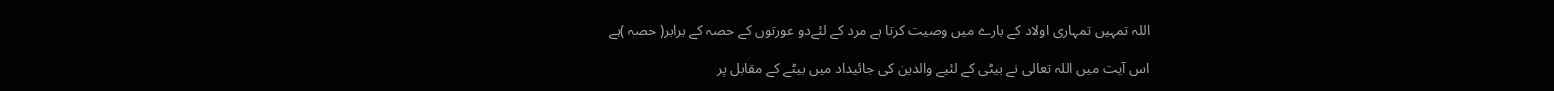اللہ تمہیں تمہاری اولاد کے بارے میں وصیت کرتا ہے مرد کے لئےدو عورتوں کے حصہ کے برابر( حصہ )ہے

اس آیت میں اللہ تعالی نے بیٹی کے لئیے والدین کی جائیداد میں بیٹے کے مقابل پر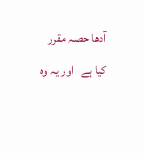آدھا حصہ مقرر کیا ہے   اور یہ وہ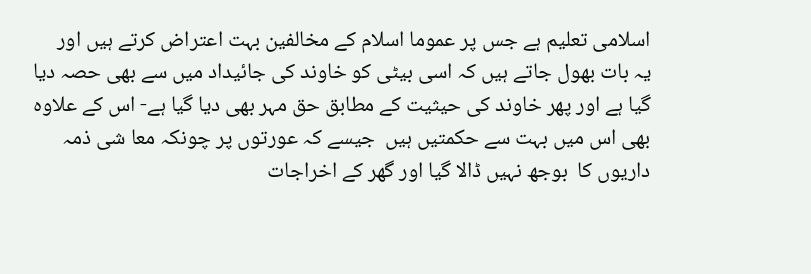اسلامی تعلیم ہے جس پر عموما اسلام کے مخالفین بہت اعتراض کرتے ہیں اور  یہ بات بھول جاتے ہیں کہ اسی بیٹی کو خاوند کی جائیداد میں سے بھی حصہ دیا گیا ہے اور پھر خاوند کی حیثیت کے مطابق حق مہر بھی دیا گیا ہے- اس کے علاوہ بھی اس میں بہت سے حکمتیں ہیں  جیسے کہ عورتوں پر چونکہ معا شی ذمہ داریوں کا  بوجھ نہیں ڈالا گیا اور گھر کے اخراجات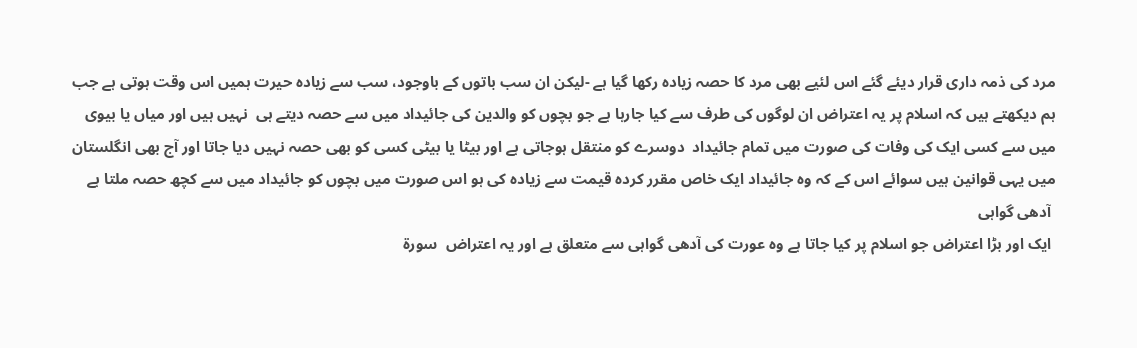مرد کی ذمہ داری قرار دیئے گئے اس لئیے بھی مرد کا حصہ زیادہ رکھا گیا ہے -لیکن ان سب باتوں کے باوجود، سب سے زیادہ حیرت ہمیں اس وقت ہوتی ہے جب ہم دیکھتے ہیں کہ اسلام پر یہ اعتراض ان لوگوں کی طرف سے کیا جارہا ہے جو بچوں کو والدین کی جائیداد میں سے حصہ دیتے ہی  نہیں ہیں اور میاں یا بیوی  میں سے کسی ایک کی وفات کی صورت میں تمام جائیداد  دوسرے کو منتقل ہوجاتی ہے اور بیٹا یا بیٹی کسی کو بھی حصہ نہیں دیا جاتا اور آج بھی انگلستان میں یہی قوانین ہیں سوائے اس کے کہ وہ جائیداد ایک خاص مقرر کردہ قیمت سے زیادہ کی ہو اس صورت میں بچوں کو جائیداد میں سے کچھ حصہ ملتا ہے
 آدھی گواہی
 ایک اور بڑا اعتراض جو اسلام پر کیا جاتا ہے وہ عورت کی آدھی گواہی سے متعلق ہے اور یہ اعتراض  سورۃ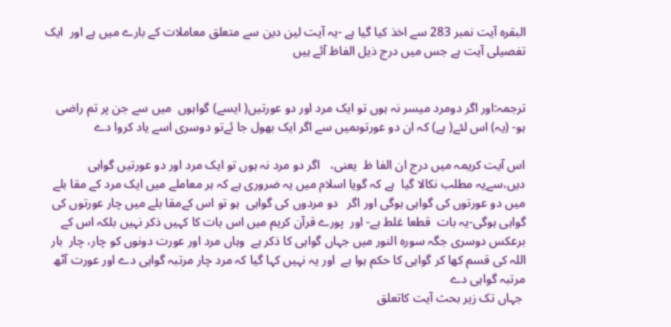البقرہ آیت نمبر 283 سے اخذ کیا گیا ہے -یہ آیت لین دین سے متعلق معاملات کے بارے میں ہے اور  ایک تفصیلی آیت ہے جس میں درج ذیل الفاظ آئے ہیں


ترجمہ:اور اگر دومرد میسر نہ ہوں تو ایک مرد اور دو عورتیں( ایسے) گواہوں  میں سے جن پر تم راضی ہو- (یہ) اس لئے( ہے) کہ ان دو عورتوںمیں سے اگر ایک بھول جا ئےتو دوسری اسے یاد کروا دے

اس آیت کریمہ میں درج ان الفا ظ  یعنی،   اگر دو مرد نہ ہوں تو ایک مرد اور دو عورتیں گواہی دیں،سےیہ مطلب نکالا گیا  ہے کہ گویا اسلام میں یہ ضروری ہے کہ ہر معاملے میں ایک مرد کے مقا بلے میں دو عورتوں کی گواہی ہوگی اور اگر   دو مردوں کی گواہی  ہو تو اس کےمقا بلے میں چار عورتوں کی  گواہی ہوگی-یہ بات  قطعا غلط ہے- اور  پورے قرآن کریم میں اس بات کا کہیں ذکر نہیں بلکہ اس کے برعکس دوسری جگہ سورہ النور میں جہاں گواہی کا ذکر ہے  وہاں مرد اور عورت دونوں کو چار، چار  بار اللہ کی قسم کھا کر گواہی کا حکم ہوا ہے  اور یہ نہیں کہا گیا کہ مرد چار مرتبہ گواہی دے اور عورت آٹھ مرتبہ گواہی دے
 جہاں تک زیر بحث آیت کاتعلق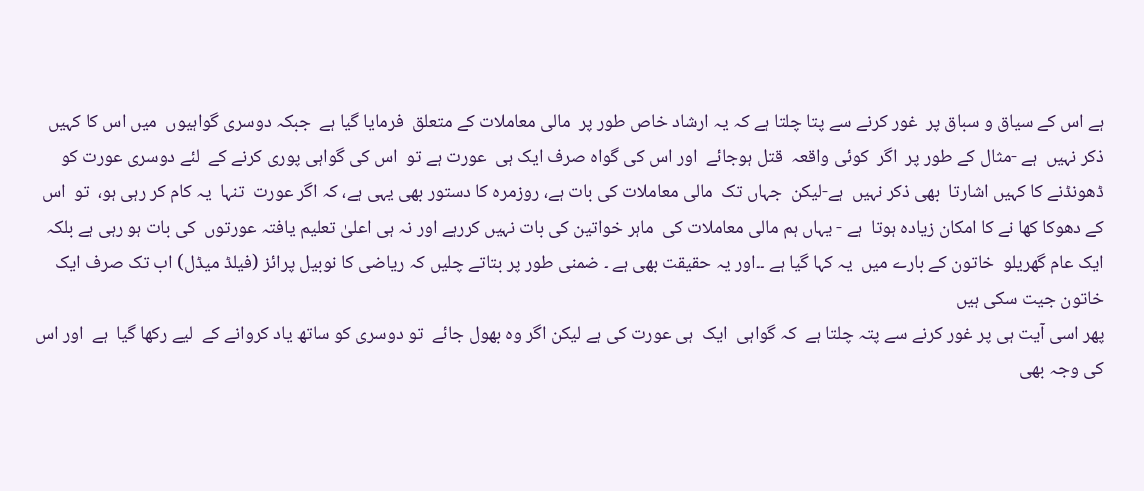ہے اس کے سیاق و سباق پر  غور کرنے سے پتا چلتا ہے کہ یہ ارشاد خاص طور پر  مالی معاملات کے متعلق  فرمایا گیا ہے  جبکہ دوسری گواہیوں  میں اس کا کہیں  ذکر نہیں  ہے -مثال کے طور پر  اگر  کوئی واقعہ  قتل ہوجائے  اور اس کی گواہ صرف ایک ہی  عورت ہے تو  اس کی گواہی پوری کرنے کے  لئے دوسری عورت کو ڈھونڈنے کا کہیں اشارتا  بھی ذکر نہیں  ہے-لیکن  جہاں تک  مالی معاملات کی بات ہے، روزمرہ کا دستور بھی یہی ہے، کہ اگر عورت  تنہا  یہ کام کر رہی ہو،  تو  اس کے دھوکا کھا نے کا امکان زیادہ ہوتا  ہے - یہاں ہم مالی معاملات کی  ماہر خواتین کی بات نہیں کررہے اور نہ ہی اعلیٰ تعلیم یافتہ عورتوں  کی بات ہو رہی ہے بلکہ ایک عام گھریلو  خاتون کے بارے میں  یہ کہا گیا ہے ۔۔اور یہ حقیقت بھی ہے ۔ ضمنی طور پر بتاتے چلیں کہ ریاضی کا نوبیل پرائز (فیلڈ میڈل) اب تک صرف ایک خاتون جیت سکی ہیں
پھر اسی آیت ہی پر غور کرنے سے پتہ چلتا ہے  کہ گواہی  ایک  ہی عورت کی ہے لیکن اگر وہ بھول جائے  تو دوسری کو ساتھ یاد کروانے کے  لیے رکھا گیا  ہے  اور اس کی وجہ بھی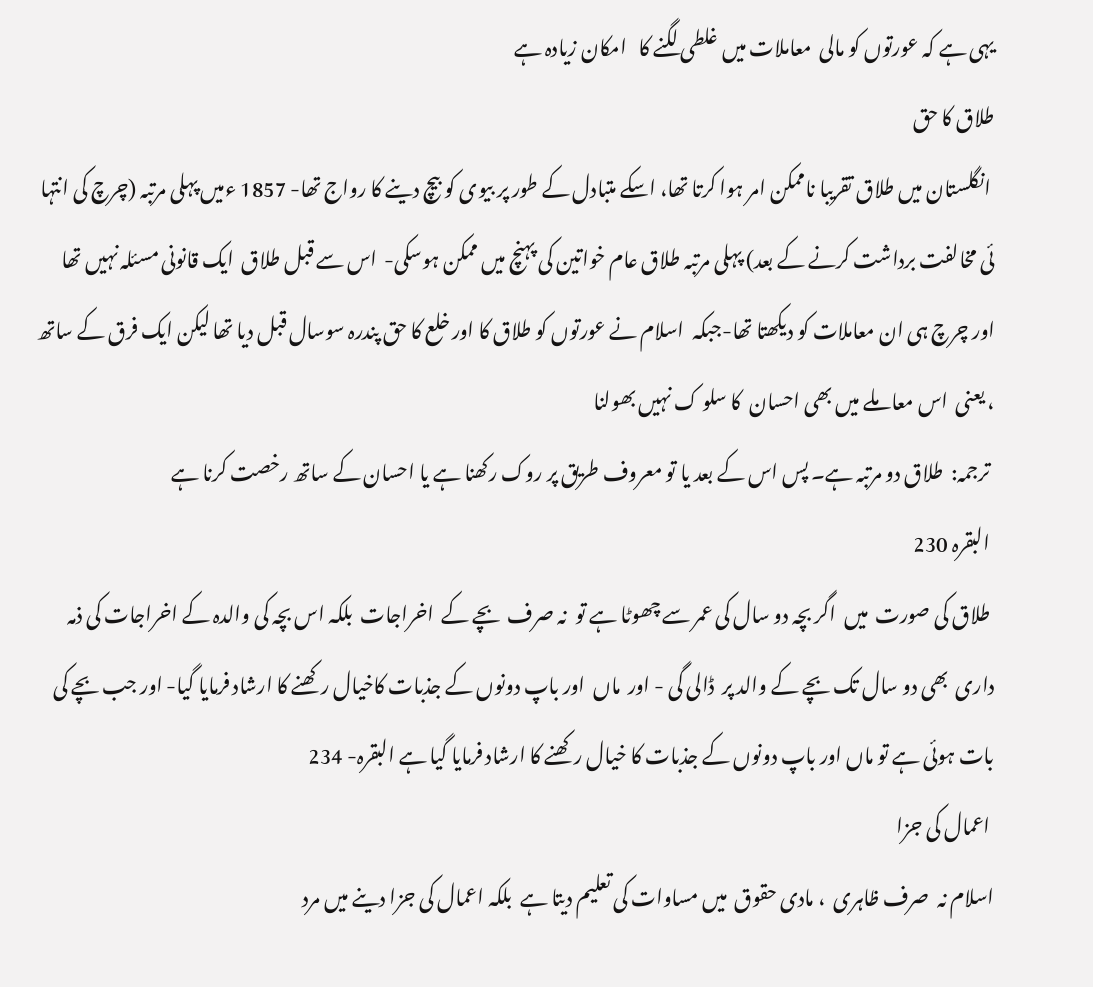یہی ہے کہ عورتوں کو مالی  معاملات میں غلطی لگنے کا   امکان زیادہ ہے
طلاق کا حق
 انگلستان میں طلاق تقریبا ناممکن امر ہوا کرتا تھا، اسکے متبادل کے طور پر بیوی کو بیچ دینے کا رواج تھا- 1857 ءمیں پہلی مرتبہ (چرچ کی انتہا ئی مخالفت برداشت کرنے کے بعد) پہلی مرتبہ طلاق عام خواتین کی پہنچ میں ممکن ہوسکی-  اس سے قبل طلاق  ایک قانونی مسئلہ نہیں تھا اور چرچ ہی ان معاملات کو دیکھتا تھا-جبکہ  اسلام نے عورتوں کو طلاق کا اور خلع کا حق پندرہ سوسال قبل دیا تھا لیکن ایک فرق کے ساتھ ، یعنی  اس معا ملے میں بھی احسان  کا سلو ک نہیں بھولنا
 ترجمہ:  طلاق دو مرتبہ ہے۔ پس اس کے بعد یا تو معروف طریق پر روک رکھنا ہے یا احسان کے ساتھ رخصت کرنا ہے
 البقرہ 230
 طلاق کی صورت  میں  اگر بچہ دو سال کی عمر سے چھوٹا ہے تو  نہ صرف  بچے کے  اخراجات  بلکہ اس بچہ کی والدہ کے اخراجات کی ذمہ داری  بھی دو سال تک بچے کے والد پر  ڈالی گی - اور  ماں  اور باپ دونوں کے جذبات کاخیال رکھنے کا ارشاد فرمایا گیا- اور جب بچے کی بات ہوئی ہے تو ماں اور باپ دونوں کے جذبات کا خیال رکھنے کا ارشاد فرمایا گیا ہے البقرہ- 234
 اعمال کی جزا
اسلام نہ  صرف ظاہری  ، مادی حقوق  میں مساوات کی تعلیم دیتا ہے  بلکہ اعمال کی جزا دینے میں مرد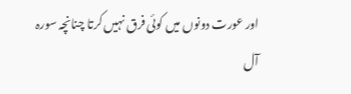اور عورت دونوں میں کوئی فرق نہیں کرتا چنانچہ سورہ آل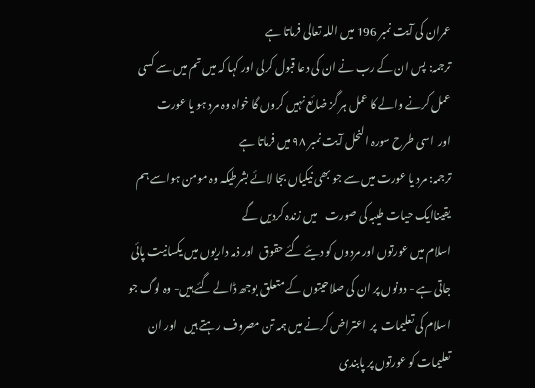عمران کی آیت نمبر 196 میں اللہ تعالی فرماتا ہے
ترجمہ: پس ان کے رب نے ان کی دعا قبول کرلی اور کہا کہ میں تم میں سے کسی عمل کرنے والے کا عمل ہر گز ضائع نہیں کروں گا خواہ وہ مرد ہو یا عورت
اور  اسی طرح سورہ النحل آیت نمبر ٩٨ میں فرماتا ہے
ترجمہ: مرد یا عورت میں سے جو بھی نیکیاں بجا لائے بشرطیکہ وہ مومن ہواسے ہم یقیناایک حیات طیبہ کی صورت    میں زندہ کردیں گے
اسلام میں عورتوں اور مردوں کو دیئے گئے حقوق  اور ذمہ داریوں میں یکسانیت پائی جاتی ہے - دونوں پر ان کی صلاحیتوں کے متعلق بوجھ ڈالے گئے ہیں- وہ لوگ جو اسلام کی تعلیمات  پر  اعتراض کرنے میں ہمہ تن مصروف رہتے ہیں   اور ان تعلیمات کو عورتوں پر پابندی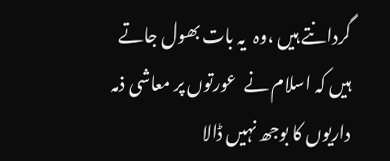گردانتے ہیں ،وہ  یہ بات بھول جاتے ہیں کہ اسلام نے  عورتوں پر معاشی ذمہ داریوں کا بوجھ نہیں ڈالا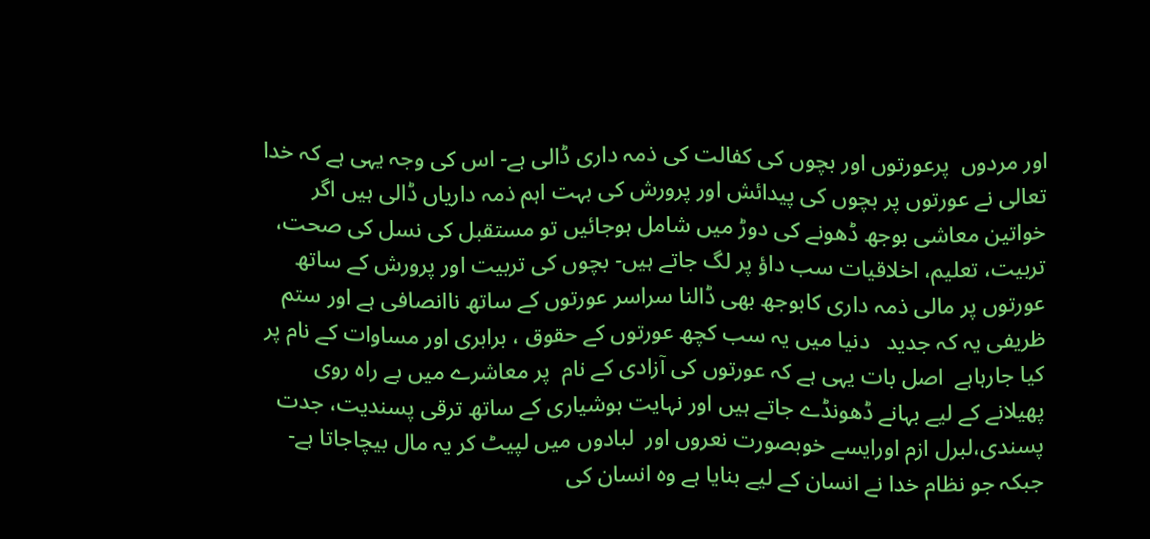اور مردوں  پرعورتوں اور بچوں کی کفالت کی ذمہ داری ڈالی ہے- اس کی وجہ یہی ہے کہ خدا تعالی نے عورتوں پر بچوں کی پیدائش اور پرورش کی بہت اہم ذمہ داریاں ڈالی ہیں اگر خواتین معاشی بوجھ ڈھونے کی دوڑ میں شامل ہوجائیں تو مستقبل کی نسل کی صحت، تربیت، تعلیم، اخلاقیات سب داؤ پر لگ جاتے ہیں- بچوں کی تربیت اور پرورش کے ساتھ عورتوں پر مالی ذمہ داری کابوجھ بھی ڈالنا سراسر عورتوں کے ساتھ ناانصافی ہے اور ستم ظریفی یہ کہ جدید   دنیا میں یہ سب کچھ عورتوں کے حقوق ، برابری اور مساوات کے نام پر کیا جارہاہے  اصل بات یہی ہے کہ عورتوں کی آزادی کے نام  پر معاشرے میں بے راہ روی پھیلانے کے لیے بہانے ڈھونڈے جاتے ہیں اور نہایت ہوشیاری کے ساتھ ترقی پسندیت، جدت پسندی،لبرل ازم اورایسے خوبصورت نعروں اور  لبادوں میں لپیٹ کر یہ مال بیچاجاتا ہے- جبکہ جو نظام خدا نے انسان کے لیے بنایا ہے وہ انسان کی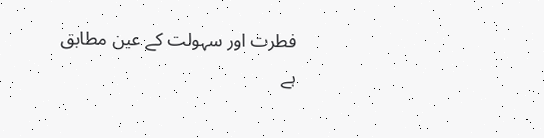فطرت اور سہولت کے عین مطابق ہے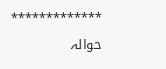*************
حوالہ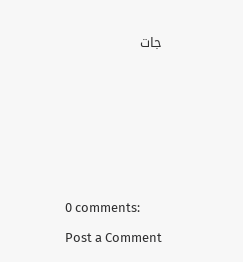جات










0 comments:

Post a Comment